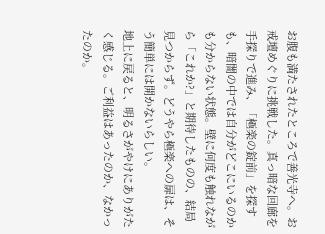お腹も満たされたところで善光寺へ。お戒壇めぐりに挑戦した。真っ暗な回廊を手探りで進み、「極楽の錠前」を探すも、暗闇の中では自分がどこにいるのかも分からない状態。壁に何度も触れながら「これか?」と期待したものの、結局見つからず。どうやら極楽への扉は、そう簡単には開かないらしい。
地上に戻ると、明るさがやけにありがたく感じる。ご利益はあったのか、なかったのか。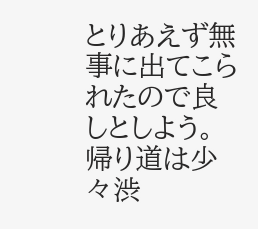とりあえず無事に出てこられたので良しとしよう。
帰り道は少々渋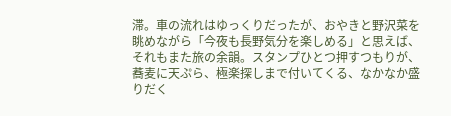滞。車の流れはゆっくりだったが、おやきと野沢菜を眺めながら「今夜も長野気分を楽しめる」と思えば、それもまた旅の余韻。スタンプひとつ押すつもりが、蕎麦に天ぷら、極楽探しまで付いてくる、なかなか盛りだく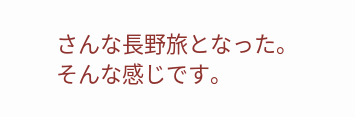さんな長野旅となった。
そんな感じです。